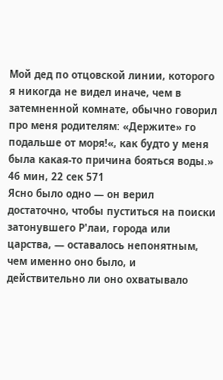Мой дед по отцовской линии, которого я никогда не видел иначе, чем в затемненной комнате, обычно говорил про меня родителям: «Держите» го подальше от моря!«, как будто у меня была какая-то причина бояться воды.»
46 мин, 22 сек 571
Ясно было одно — он верил достаточно, чтобы пуститься на поиски затонувшего Р'лаи, города или царства, — оставалось непонятным, чем именно оно было, и действительно ли оно охватывало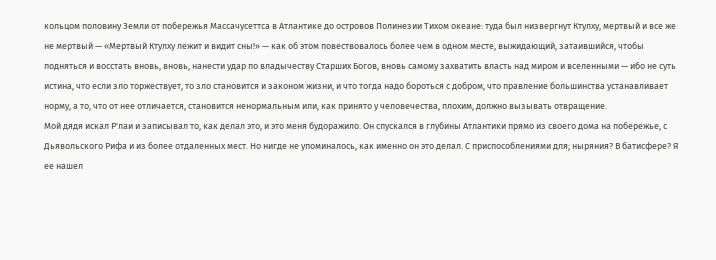кольцом половину Земли от побережья Массачусеттса в Атлантике до островов Полинезии Тихом океане: туда был низвергнут Ктулху, мертвый и все же не мертвый — «Мертвый Ктулху лежит и видит сны!» — как об этом повествовалось более чем в одном месте, выжидающий, затаившийся, чтобы подняться и восстать вновь, вновь, нанести удар по владычеству Старших Богов, вновь самому захватить власть над миром и вселенными — ибо не суть истина, что если зло торжествует, то зло становится и законом жизни, и что тогда надо бороться с добром, что правление большинства устанавливает норму, а то, что от нее отличается, становится ненормальным или, как принято у человечества, плохим, должно вызывать отвращение.
Мой дядя искал Р'лаи и записывал то, как делал это, и это меня будоражило. Он спускался в глубины Атлантики прямо из своего дома на побережье, с Дьявольского Рифа и из более отдаленных мест. Но нигде не упоминалось, как именно он это делал. С приспособлениями для; ныряния? В батисфере? Я ее нашел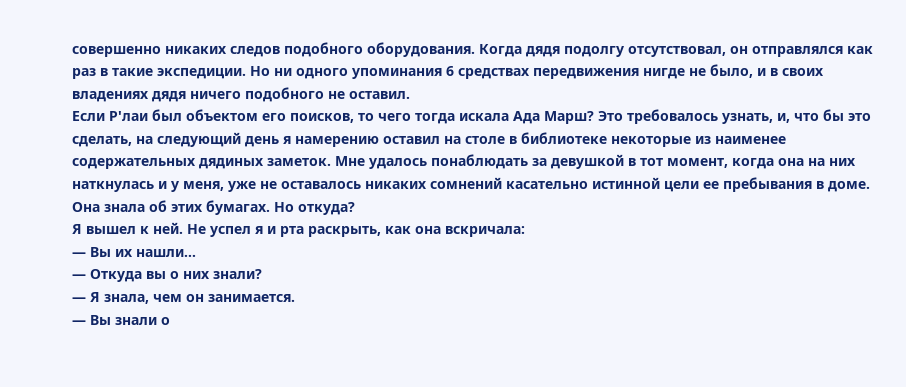совершенно никаких следов подобного оборудования. Когда дядя подолгу отсутствовал, он отправлялся как раз в такие экспедиции. Но ни одного упоминания 6 средствах передвижения нигде не было, и в своих владениях дядя ничего подобного не оставил.
Если Р'лаи был объектом его поисков, то чего тогда искала Ада Марш? Это требовалось узнать, и, что бы это сделать, на следующий день я намерению оставил на столе в библиотеке некоторые из наименее содержательных дядиных заметок. Мне удалось понаблюдать за девушкой в тот момент, когда она на них наткнулась и у меня, уже не оставалось никаких сомнений касательно истинной цели ее пребывания в доме. Она знала об этих бумагах. Но откуда?
Я вышел к ней. Не успел я и рта раскрыть, как она вскричала:
— Вы их нашли…
— Откуда вы о них знали?
— Я знала, чем он занимается.
— Вы знали о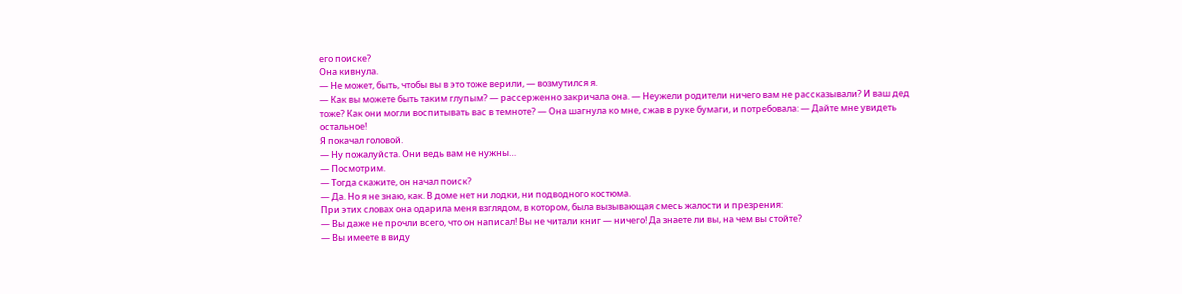его поиске?
Она кивнула.
— Не может, быть, чтобы вы в это тоже верили, — возмутился я.
— Как вы можете быть таким глупым? — рассерженно закричала она. — Неужели родители ничего вам не рассказывали? И ваш дед тоже? Как они могли воспитывать вас в темноте? — Она шагнула ко мне, сжав в руке бумаги, и потребовала: — Дайте мне увидеть остальное!
Я покачал головой.
— Ну пожалуйста. Они ведь вам не нужны…
— Посмотрим.
— Тогда скажите, он начал поиск?
— Да. Но я не знаю, как. В доме нет ни лодки, ни подводного костюма.
При этих словах она одарила меня взглядом, в котором, была вызывающая смесь жалости и презрения:
— Вы даже не прочли всего, что он написал! Вы не читали книг — ничего! Да знаете ли вы, на чем вы стойте?
— Вы имеете в виду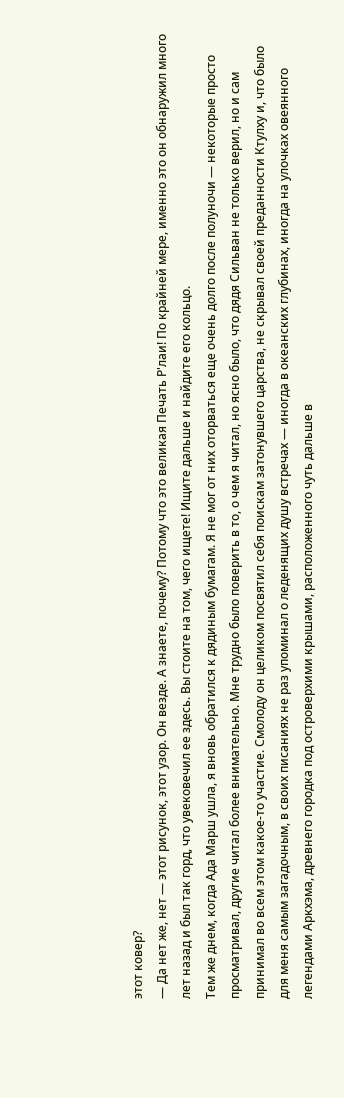этот ковер?
— Да нет же, нет — этот рисунок, этот узор. Он везде. А знаете, почему? Потому что это великая Печать Р'лаи! По крайней мере, именно это он обнаружил много лет назад и был так горд, что увековечил ее здесь. Вы стоите на том, чего ищете! Ищите дальше и найдите его кольцо.
Тем же днем, когда Ада Марш ушла, я вновь обратился к дядиным бумагам. Я не мог от них оторваться еще очень долго после полуночи — некоторые просто просматривал, другие читал более внимательно. Мне трудно было поверить в то, о чем я читал, но ясно было, что дядя Сильван не только верил, но и сам принимал во всем этом какое-то участие. Смолоду он целиком посвятил себя поискам затонувшего царства, не скрывал своей преданности Ктулху и, что было для меня самым загадочным, в своих писаниях не раз упоминал о леденящих душу встречах — иногда в океанских глубинах, иногда на улочках овеянного легендами Аркхэма, древнего городка под островерхими крышами, расположенного чуть дальше в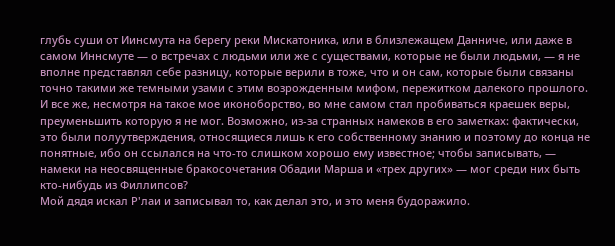глубь суши от Иинсмута на берегу реки Мискатоника, или в близлежащем Данниче, или даже в самом Иннсмуте — о встречах с людьми или же с существами, которые не были людьми, — я не вполне представлял себе разницу, которые верили в тоже, что и он сам, которые были связаны точно такими же темными узами с этим возрожденным мифом, пережитком далекого прошлого.
И все же, несмотря на такое мое иконоборство, во мне самом стал пробиваться краешек веры, преуменьшить которую я не мог. Возможно, из-за странных намеков в его заметках: фактически, это были полуутверждения, относящиеся лишь к его собственному знанию и поэтому до конца не понятные, ибо он ссылался на что-то слишком хорошо ему известное; чтобы записывать, — намеки на неосвященные бракосочетания Обадии Марша и «трех других» — мог среди них быть кто-нибудь из Филлипсов?
Мой дядя искал Р'лаи и записывал то, как делал это, и это меня будоражило.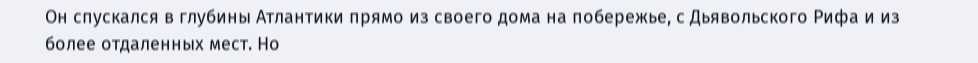Он спускался в глубины Атлантики прямо из своего дома на побережье, с Дьявольского Рифа и из более отдаленных мест. Но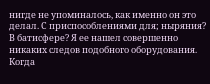нигде не упоминалось, как именно он это делал. С приспособлениями для; ныряния? В батисфере? Я ее нашел совершенно никаких следов подобного оборудования. Когда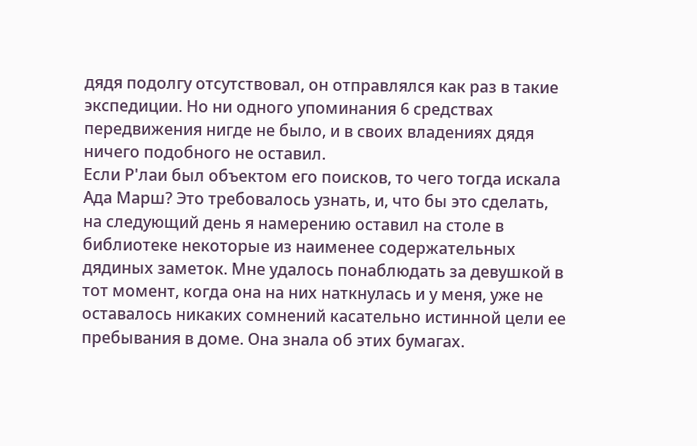дядя подолгу отсутствовал, он отправлялся как раз в такие экспедиции. Но ни одного упоминания 6 средствах передвижения нигде не было, и в своих владениях дядя ничего подобного не оставил.
Если Р'лаи был объектом его поисков, то чего тогда искала Ада Марш? Это требовалось узнать, и, что бы это сделать, на следующий день я намерению оставил на столе в библиотеке некоторые из наименее содержательных дядиных заметок. Мне удалось понаблюдать за девушкой в тот момент, когда она на них наткнулась и у меня, уже не оставалось никаких сомнений касательно истинной цели ее пребывания в доме. Она знала об этих бумагах.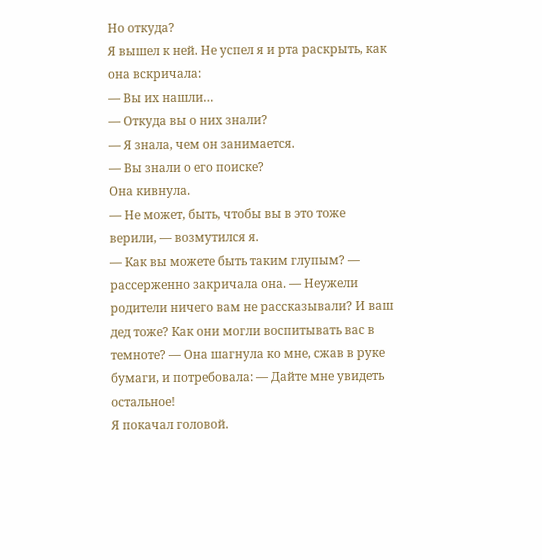Но откуда?
Я вышел к ней. Не успел я и рта раскрыть, как она вскричала:
— Вы их нашли…
— Откуда вы о них знали?
— Я знала, чем он занимается.
— Вы знали о его поиске?
Она кивнула.
— Не может, быть, чтобы вы в это тоже верили, — возмутился я.
— Как вы можете быть таким глупым? — рассерженно закричала она. — Неужели родители ничего вам не рассказывали? И ваш дед тоже? Как они могли воспитывать вас в темноте? — Она шагнула ко мне, сжав в руке бумаги, и потребовала: — Дайте мне увидеть остальное!
Я покачал головой.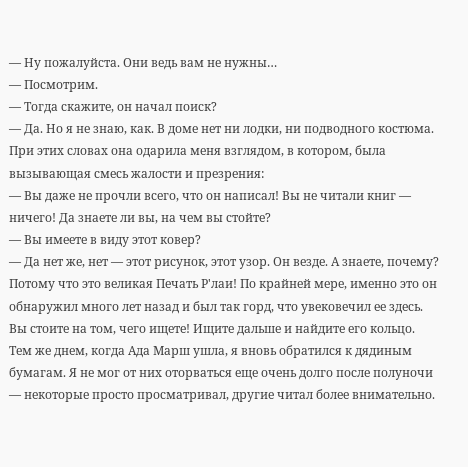— Ну пожалуйста. Они ведь вам не нужны…
— Посмотрим.
— Тогда скажите, он начал поиск?
— Да. Но я не знаю, как. В доме нет ни лодки, ни подводного костюма.
При этих словах она одарила меня взглядом, в котором, была вызывающая смесь жалости и презрения:
— Вы даже не прочли всего, что он написал! Вы не читали книг — ничего! Да знаете ли вы, на чем вы стойте?
— Вы имеете в виду этот ковер?
— Да нет же, нет — этот рисунок, этот узор. Он везде. А знаете, почему? Потому что это великая Печать Р'лаи! По крайней мере, именно это он обнаружил много лет назад и был так горд, что увековечил ее здесь. Вы стоите на том, чего ищете! Ищите дальше и найдите его кольцо.
Тем же днем, когда Ада Марш ушла, я вновь обратился к дядиным бумагам. Я не мог от них оторваться еще очень долго после полуночи — некоторые просто просматривал, другие читал более внимательно.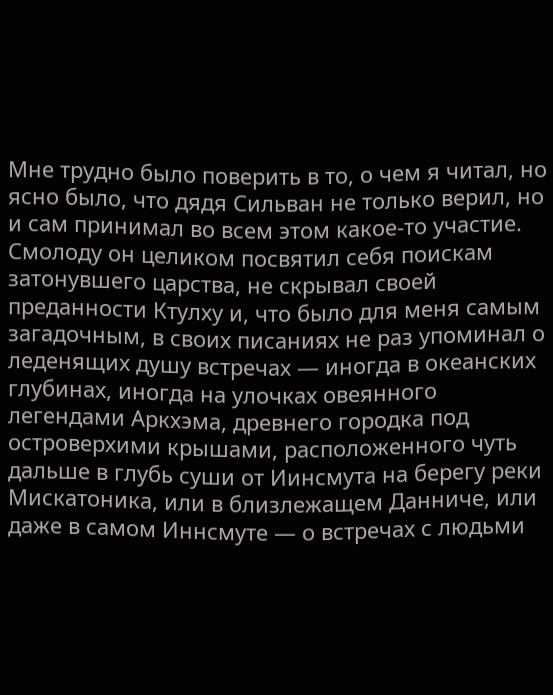Мне трудно было поверить в то, о чем я читал, но ясно было, что дядя Сильван не только верил, но и сам принимал во всем этом какое-то участие. Смолоду он целиком посвятил себя поискам затонувшего царства, не скрывал своей преданности Ктулху и, что было для меня самым загадочным, в своих писаниях не раз упоминал о леденящих душу встречах — иногда в океанских глубинах, иногда на улочках овеянного легендами Аркхэма, древнего городка под островерхими крышами, расположенного чуть дальше в глубь суши от Иинсмута на берегу реки Мискатоника, или в близлежащем Данниче, или даже в самом Иннсмуте — о встречах с людьми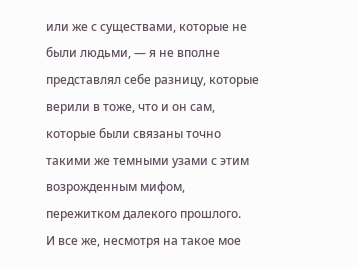или же с существами, которые не были людьми, — я не вполне представлял себе разницу, которые верили в тоже, что и он сам, которые были связаны точно такими же темными узами с этим возрожденным мифом, пережитком далекого прошлого.
И все же, несмотря на такое мое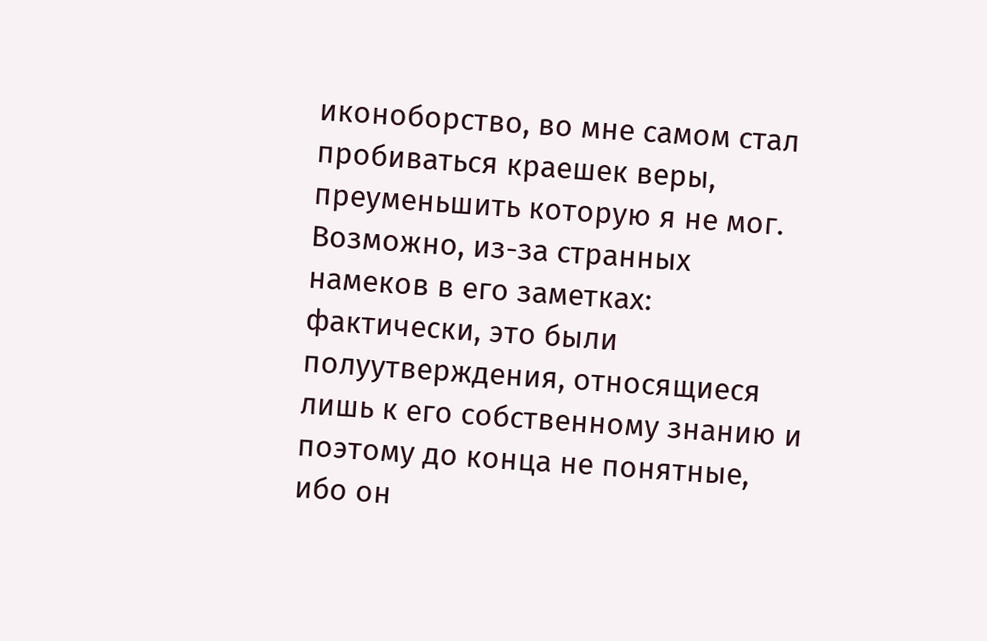иконоборство, во мне самом стал пробиваться краешек веры, преуменьшить которую я не мог. Возможно, из-за странных намеков в его заметках: фактически, это были полуутверждения, относящиеся лишь к его собственному знанию и поэтому до конца не понятные, ибо он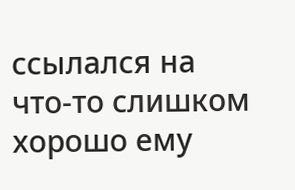ссылался на что-то слишком хорошо ему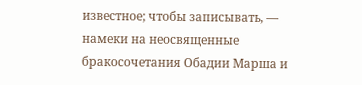известное; чтобы записывать, — намеки на неосвященные бракосочетания Обадии Марша и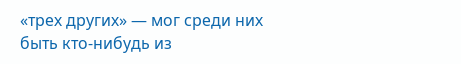«трех других» — мог среди них быть кто-нибудь из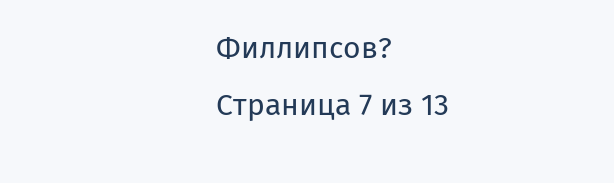Филлипсов?
Страница 7 из 13